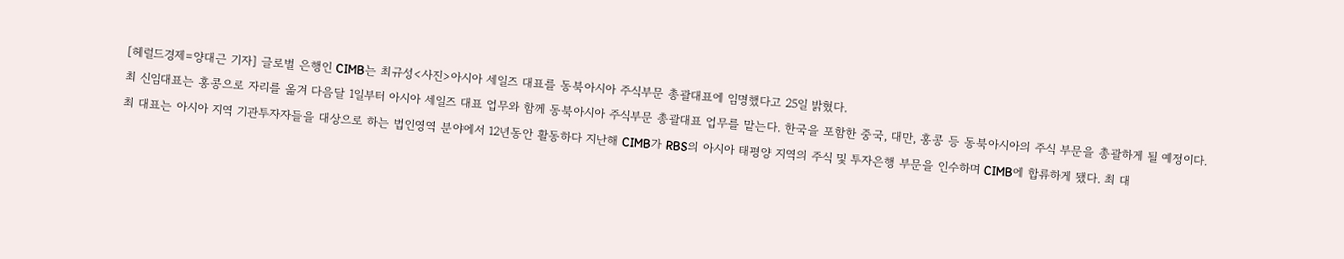[헤럴드경제=양대근 기자] 글로벌 은행인 CIMB는 최규성<사진>아시아 세일즈 대표를 동북아시아 주식부문 총괄대표에 임명했다고 25일 밝혔다.
최 신임대표는 홍콩으로 자리를 옮겨 다음달 1일부터 아시아 세일즈 대표 업무와 함께 동북아시아 주식부문 총괄대표 업무를 맡는다. 한국을 포함한 중국, 대만, 홍콩 등 동북아시아의 주식 부문을 총괄하게 될 예정이다.
최 대표는 아시아 지역 기관투자자들을 대상으로 하는 법인영역 분야에서 12년동안 활동하다 지난해 CIMB가 RBS의 아시아 태평양 지역의 주식 및 투자은행 부문을 인수하며 CIMB에 합류하게 됐다. 최 대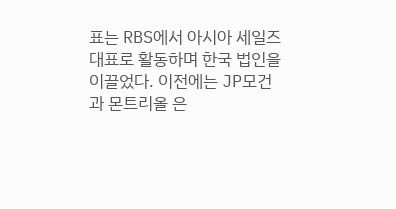표는 RBS에서 아시아 세일즈 대표로 활동하며 한국 법인을 이끌었다. 이전에는 JP모건과 몬트리올 은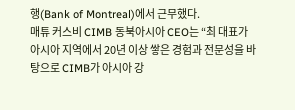행(Bank of Montreal)에서 근무했다.
매튜 커스비 CIMB 동북아시아 CEO는 “최 대표가 아시아 지역에서 20년 이상 쌓은 경험과 전문성을 바탕으로 CIMB가 아시아 강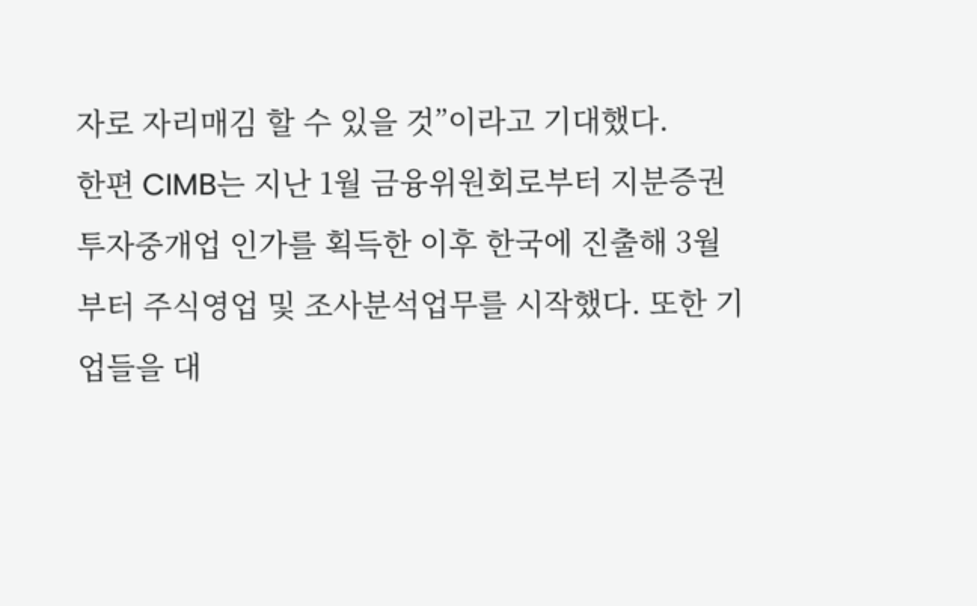자로 자리매김 할 수 있을 것”이라고 기대했다.
한편 CIMB는 지난 1월 금융위원회로부터 지분증권 투자중개업 인가를 획득한 이후 한국에 진출해 3월부터 주식영업 및 조사분석업무를 시작했다. 또한 기업들을 대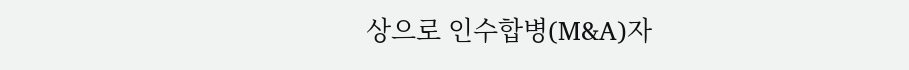상으로 인수합병(M&A)자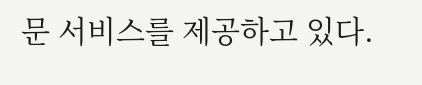문 서비스를 제공하고 있다.